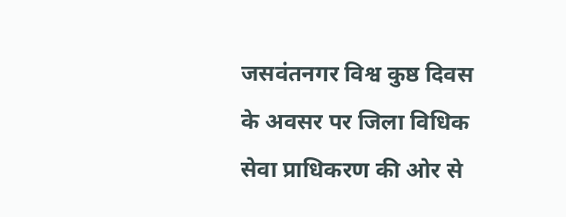जसवंतनगर विश्व कुष्ठ दिवस के अवसर पर जिला विधिक सेवा प्राधिकरण की ओर से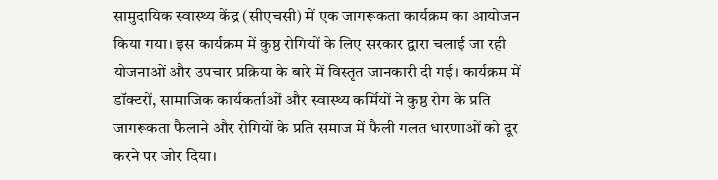सामुदायिक स्वास्थ्य केंद्र (सीएचसी) में एक जागरूकता कार्यक्रम का आयोजन किया गया। इस कार्यक्रम में कुष्ठ रोगियों के लिए सरकार द्वारा चलाई जा रही योजनाओं और उपचार प्रक्रिया के बारे में विस्तृत जानकारी दी गई। कार्यक्रम में डॉक्टरों, सामाजिक कार्यकर्ताओं और स्वास्थ्य कर्मियों ने कुष्ठ रोग के प्रति जागरूकता फैलाने और रोगियों के प्रति समाज में फैली गलत धारणाओं को दूर करने पर जोर दिया।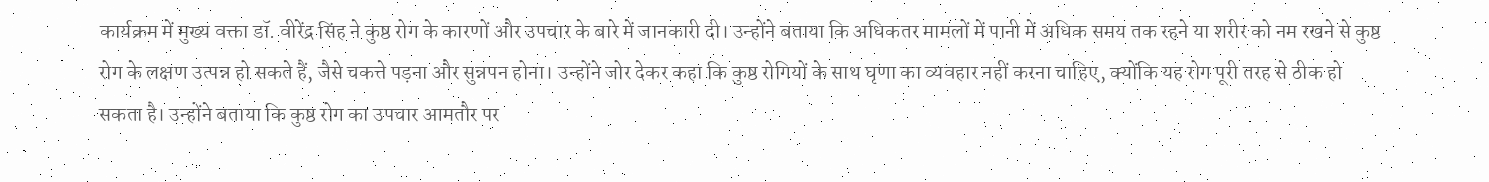कार्यक्रम में मुख्य वक्ता डॉ. वीरेंद्र सिंह ने कुष्ठ रोग के कारणों और उपचार के बारे में जानकारी दी। उन्होंने बताया कि अधिकतर मामलों में पानी में अधिक समय तक रहने या शरीर को नम रखने से कुष्ठ रोग के लक्षण उत्पन्न हो सकते हैं, जैसे चकत्ते पड़ना और सुन्नपन होना। उन्होंने जोर देकर कहा कि कुष्ठ रोगियों के साथ घृणा का व्यवहार नहीं करना चाहिए, क्योंकि यह रोग पूरी तरह से ठीक हो सकता है। उन्होंने बताया कि कुष्ठ रोग का उपचार आमतौर पर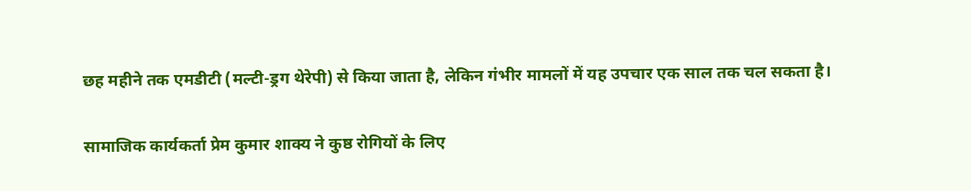छह महीने तक एमडीटी (मल्टी-ड्रग थेरेपी) से किया जाता है, लेकिन गंभीर मामलों में यह उपचार एक साल तक चल सकता है।

सामाजिक कार्यकर्ता प्रेम कुमार शाक्य ने कुष्ठ रोगियों के लिए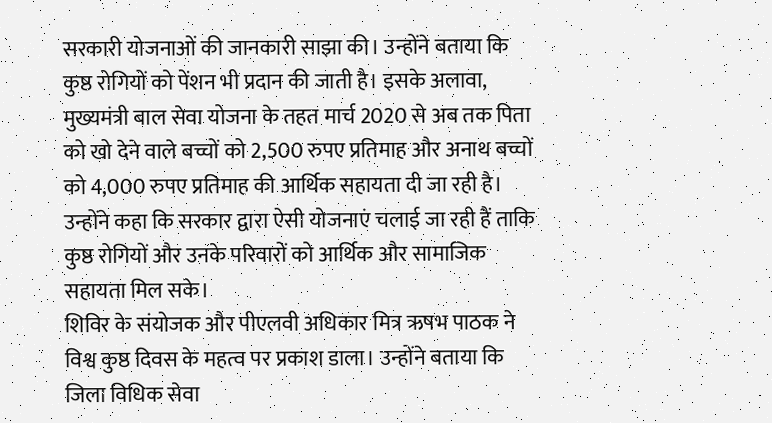सरकारी योजनाओं की जानकारी साझा की। उन्होंने बताया कि कुष्ठ रोगियों को पेंशन भी प्रदान की जाती है। इसके अलावा, मुख्यमंत्री बाल सेवा योजना के तहत मार्च 2020 से अब तक पिता को खो देने वाले बच्चों को 2,500 रुपए प्रतिमाह और अनाथ बच्चों को 4,000 रुपए प्रतिमाह की आर्थिक सहायता दी जा रही है। उन्होंने कहा कि सरकार द्वारा ऐसी योजनाएं चलाई जा रही हैं ताकि कुष्ठ रोगियों और उनके परिवारों को आर्थिक और सामाजिक सहायता मिल सके।
शिविर के संयोजक और पीएलवी अधिकार मित्र ऋषभ पाठक ने विश्व कुष्ठ दिवस के महत्व पर प्रकाश डाला। उन्होंने बताया कि जिला विधिक सेवा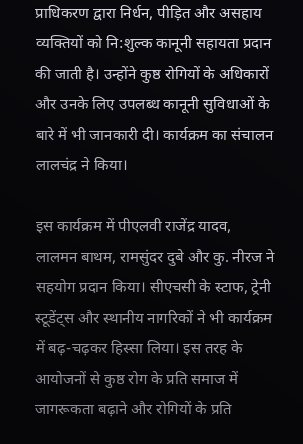प्राधिकरण द्वारा निर्धन, पीड़ित और असहाय व्यक्तियों को नि:शुल्क कानूनी सहायता प्रदान की जाती है। उन्होंने कुष्ठ रोगियों के अधिकारों और उनके लिए उपलब्ध कानूनी सुविधाओं के बारे में भी जानकारी दी। कार्यक्रम का संचालन लालचंद्र ने किया।

इस कार्यक्रम में पीएलवी राजेंद्र यादव, लालमन बाथम, रामसुंदर दुबे और कु. नीरज ने सहयोग प्रदान किया। सीएचसी के स्टाफ, ट्रेनी स्टूडेंट्स और स्थानीय नागरिकों ने भी कार्यक्रम में बढ़-चढ़कर हिस्सा लिया। इस तरह के आयोजनों से कुष्ठ रोग के प्रति समाज में जागरूकता बढ़ाने और रोगियों के प्रति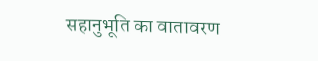सहानुभूति का वातावरण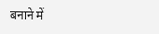बनाने में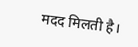मदद मिलती है।